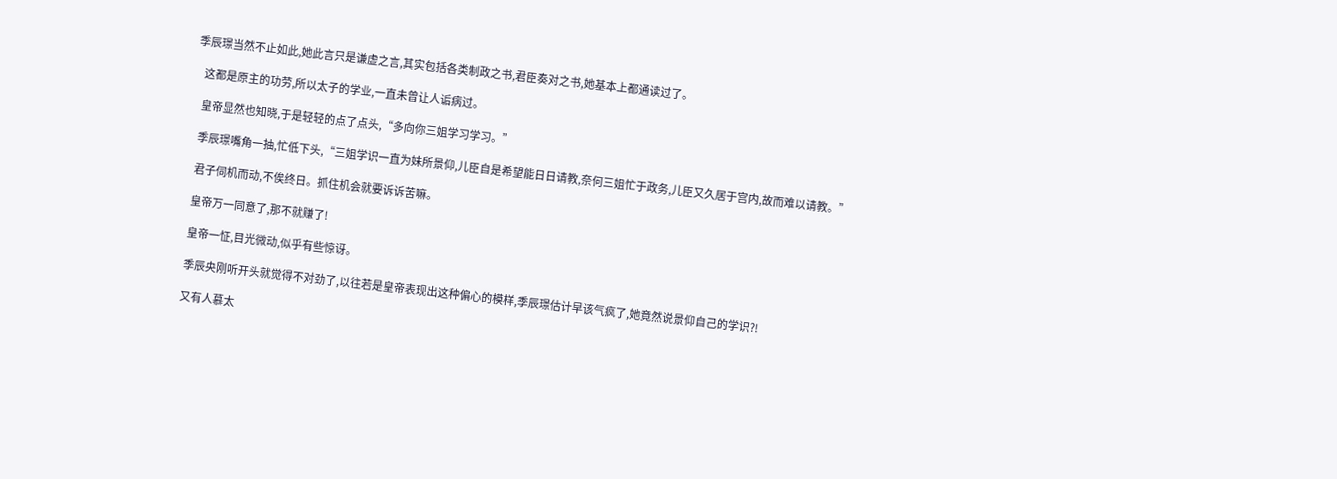季辰璟当然不止如此,她此言只是谦虚之言,其实包括各类制政之书,君臣奏对之书,她基本上都通读过了。

    这都是原主的功劳,所以太子的学业,一直未曾让人诟病过。

    皇帝显然也知晓,于是轻轻的点了点头,“多向你三姐学习学习。”

    季辰璟嘴角一抽,忙低下头,“三姐学识一直为妹所景仰,儿臣自是希望能日日请教,奈何三姐忙于政务,儿臣又久居于宫内,故而难以请教。”

    君子伺机而动,不俟终日。抓住机会就要诉诉苦嘛。

    皇帝万一同意了,那不就赚了!

    皇帝一怔,目光微动,似乎有些惊讶。

    季辰央刚听开头就觉得不对劲了,以往若是皇帝表现出这种偏心的模样,季辰璟估计早该气疯了,她竟然说景仰自己的学识?!

    又有人慕太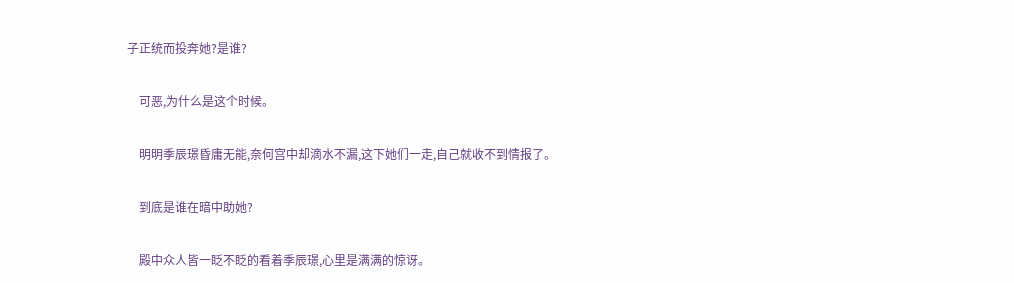子正统而投奔她?是谁?

    可恶,为什么是这个时候。

    明明季辰璟昏庸无能,奈何宫中却滴水不漏,这下她们一走,自己就收不到情报了。

    到底是谁在暗中助她?

    殿中众人皆一眨不眨的看着季辰璟,心里是满满的惊讶。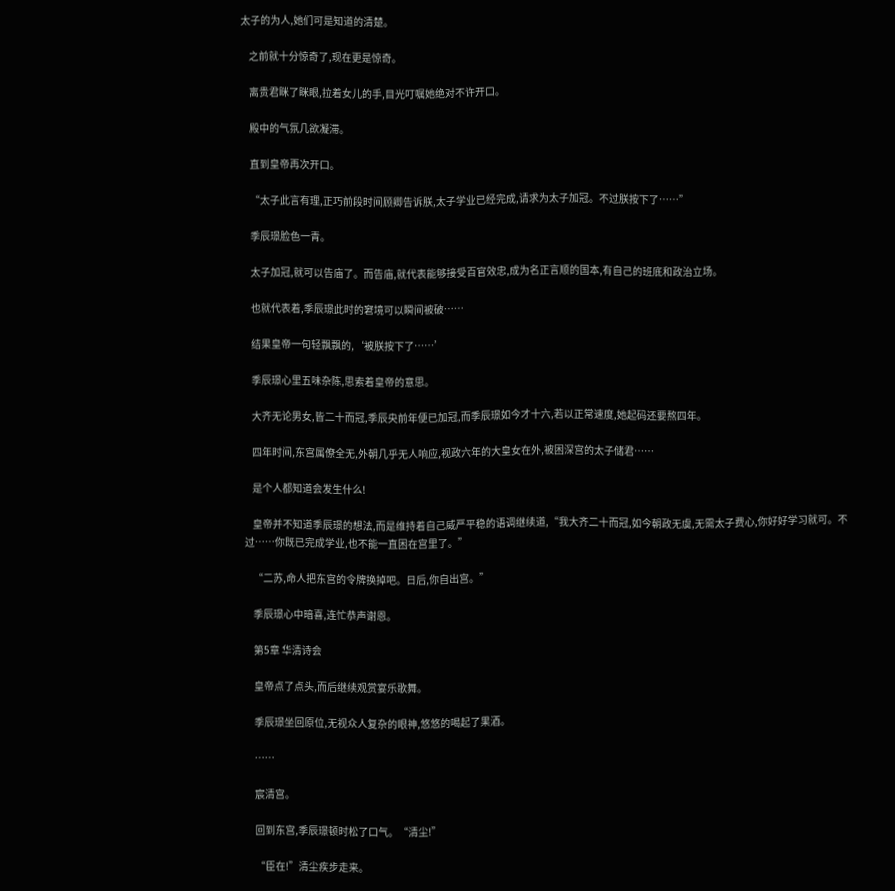太子的为人,她们可是知道的清楚。

    之前就十分惊奇了,现在更是惊奇。

    离贵君眯了眯眼,拉着女儿的手,目光叮嘱她绝对不许开口。

    殿中的气氛几欲凝滞。

    直到皇帝再次开口。

    “太子此言有理,正巧前段时间顾卿告诉朕,太子学业已经完成,请求为太子加冠。不过朕按下了……”

    季辰璟脸色一青。

    太子加冠,就可以告庙了。而告庙,就代表能够接受百官效忠,成为名正言顺的国本,有自己的班底和政治立场。

    也就代表着,季辰璟此时的窘境可以瞬间被破……

    结果皇帝一句轻飘飘的,‘被朕按下了……’

    季辰璟心里五味杂陈,思索着皇帝的意思。

    大齐无论男女,皆二十而冠,季辰央前年便已加冠,而季辰璟如今才十六,若以正常速度,她起码还要熬四年。

    四年时间,东宫属僚全无,外朝几乎无人响应,视政六年的大皇女在外,被困深宫的太子储君……

    是个人都知道会发生什么!

    皇帝并不知道季辰璟的想法,而是维持着自己威严平稳的语调继续道,“我大齐二十而冠,如今朝政无虞,无需太子费心,你好好学习就可。不过……你既已完成学业,也不能一直困在宫里了。”

    “二苏,命人把东宫的令牌换掉吧。日后,你自出宫。”

    季辰璟心中暗喜,连忙恭声谢恩。

    第5章 华清诗会

    皇帝点了点头,而后继续观赏宴乐歌舞。

    季辰璟坐回原位,无视众人复杂的眼神,悠悠的喝起了果酒。

    ……

    宸清宫。

    回到东宫,季辰璟顿时松了口气。“清尘!”

    “臣在!”清尘疾步走来。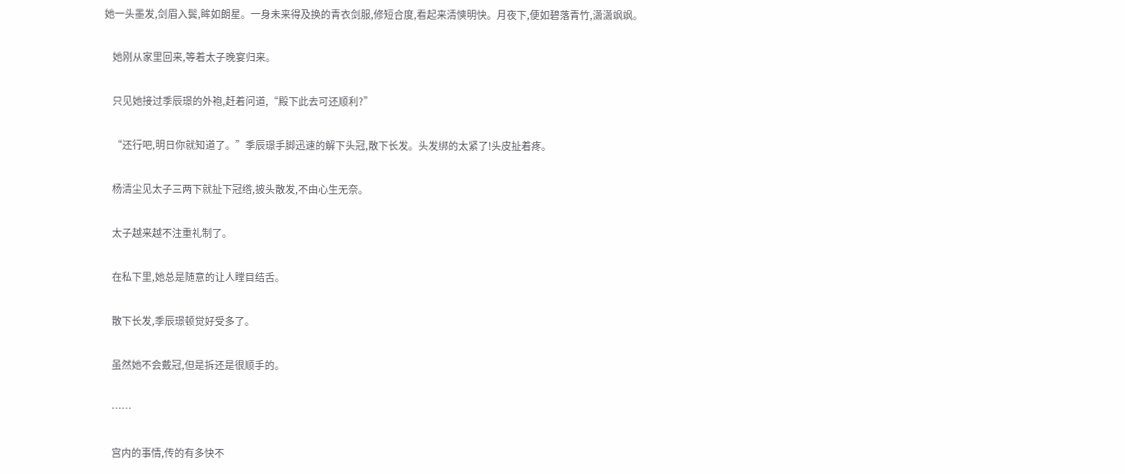她一头墨发,剑眉入鬓,眸如朗星。一身未来得及换的青衣剑服,修短合度,看起来清慡明快。月夜下,便如碧落青竹,潇潇飒飒。

    她刚从家里回来,等着太子晚宴归来。

    只见她接过季辰璟的外袍,赶着问道,“殿下此去可还顺利?”

    “还行吧,明日你就知道了。”季辰璟手脚迅速的解下头冠,散下长发。头发绑的太紧了!头皮扯着疼。

    杨清尘见太子三两下就扯下冠绺,披头散发,不由心生无奈。

    太子越来越不注重礼制了。

    在私下里,她总是随意的让人瞠目结舌。

    散下长发,季辰璟顿觉好受多了。

    虽然她不会戴冠,但是拆还是很顺手的。

    ……

    宫内的事情,传的有多快不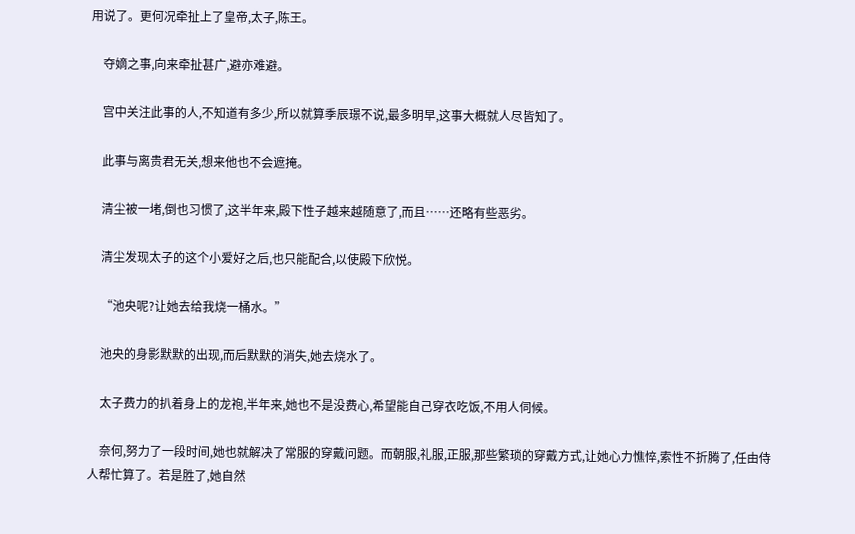用说了。更何况牵扯上了皇帝,太子,陈王。

    夺嫡之事,向来牵扯甚广,避亦难避。

    宫中关注此事的人,不知道有多少,所以就算季辰璟不说,最多明早,这事大概就人尽皆知了。

    此事与离贵君无关,想来他也不会遮掩。

    清尘被一堵,倒也习惯了,这半年来,殿下性子越来越随意了,而且……还略有些恶劣。

    清尘发现太子的这个小爱好之后,也只能配合,以使殿下欣悦。

    “池央呢?让她去给我烧一桶水。”

    池央的身影默默的出现,而后默默的消失,她去烧水了。

    太子费力的扒着身上的龙袍,半年来,她也不是没费心,希望能自己穿衣吃饭,不用人伺候。

    奈何,努力了一段时间,她也就解决了常服的穿戴问题。而朝服,礼服,正服,那些繁琐的穿戴方式,让她心力憔悴,索性不折腾了,任由侍人帮忙算了。若是胜了,她自然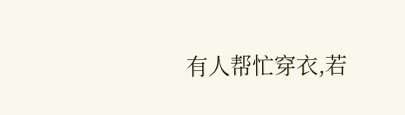有人帮忙穿衣,若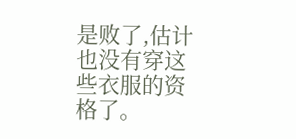是败了,估计也没有穿这些衣服的资格了。